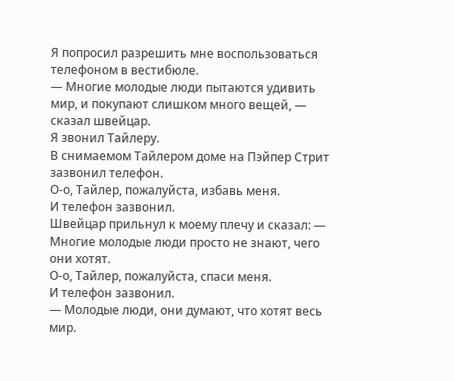Я попросил разрешить мне воспользоваться телефоном в вестибюле.
— Многие молодые люди пытаются удивить мир, и покупают слишком много вещей, — сказал швейцар.
Я звонил Тайлеру.
В снимаемом Тайлером доме на Пэйпер Стрит зазвонил телефон.
О-о, Тайлер, пожалуйста, избавь меня.
И телефон зазвонил.
Швейцар прильнул к моему плечу и сказал: — Многие молодые люди просто не знают, чего они хотят.
О-о, Тайлер, пожалуйста, спаси меня.
И телефон зазвонил.
— Молодые люди, они думают, что хотят весь мир.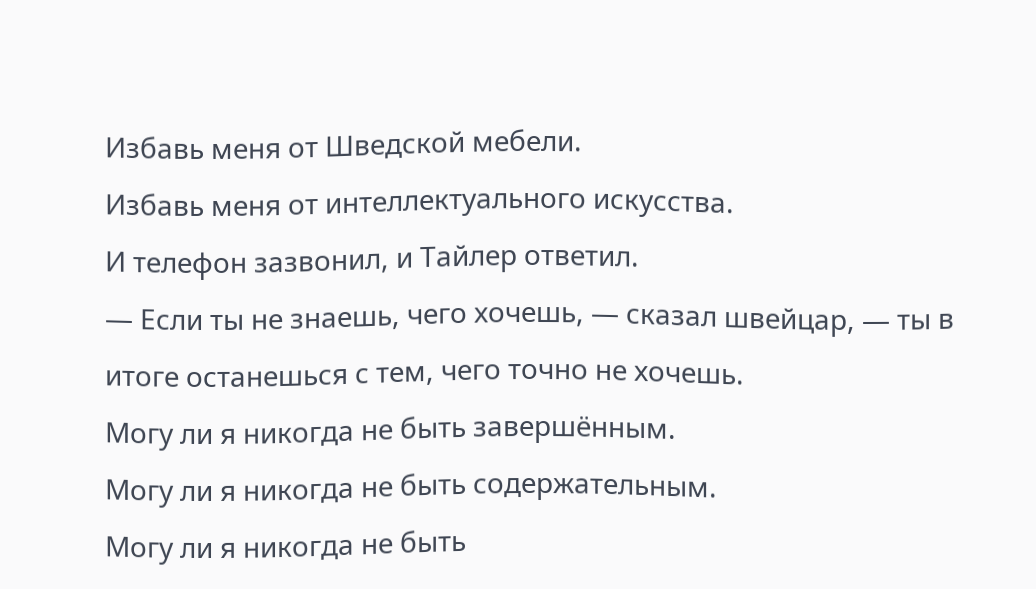Избавь меня от Шведской мебели.
Избавь меня от интеллектуального искусства.
И телефон зазвонил, и Тайлер ответил.
— Если ты не знаешь, чего хочешь, — сказал швейцар, — ты в итоге останешься с тем, чего точно не хочешь.
Могу ли я никогда не быть завершённым.
Могу ли я никогда не быть содержательным.
Могу ли я никогда не быть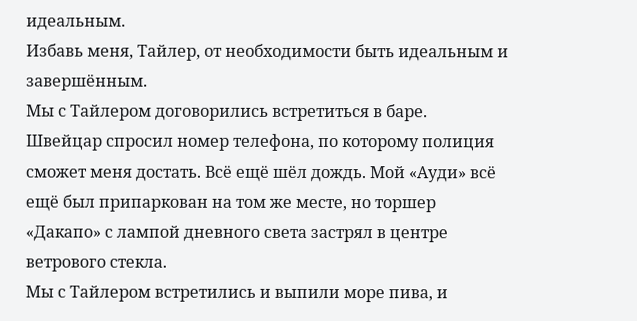идеальным.
Избавь меня, Тайлер, от необходимости быть идеальным и завершённым.
Мы с Тайлером договорились встретиться в баре.
Швейцар спросил номер телефона, по которому полиция сможет меня достать. Всё ещё шёл дождь. Мой «Ауди» всё ещё был припаркован на том же месте, но торшер «Дакапо» с лампой дневного света застрял в центре ветрового стекла.
Мы с Тайлером встретились и выпили море пива, и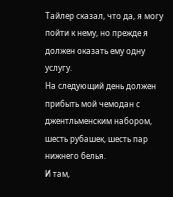Тайлер сказал, что да, я могу пойти к нему, но прежде я должен оказать ему одну услугу.
На следующий день должен прибыть мой чемодан с джентльменским набором, шесть рубашек, шесть пар нижнего белья.
И там,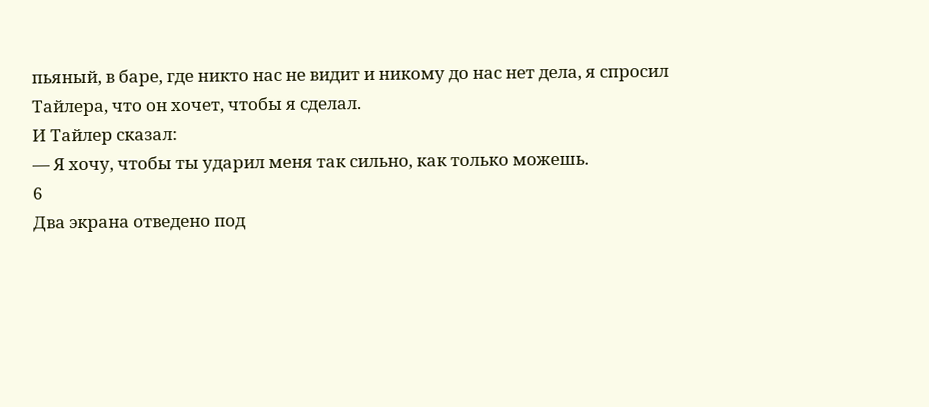пьяный, в баре, где никто нас не видит и никому до нас нет дела, я спросил Тайлера, что он хочет, чтобы я сделал.
И Тайлер сказал:
— Я хочу, чтобы ты ударил меня так сильно, как только можешь.
6
Два экрана отведено под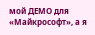мой ДЕМО для «Майкрософт», а я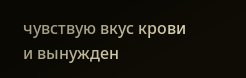чувствую вкус крови и вынужден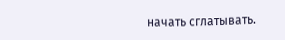начать сглатывать.